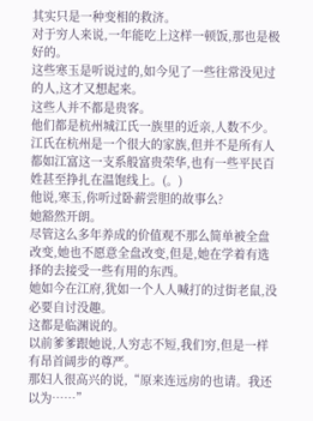其实只是一种变相的救济。
对于穷人来说,一年能吃上这样一顿饭,那也是极好的。
这些寒玉是听说过的,如今见了一些往常没见过的人,这才又想起来。
这些人并不都是贵客。
他们都是杭州城江氏一族里的近亲,人数不少。
江氏在杭州是一个很大的家族,但并不是所有人都如江富这一支系般富贵荣华,也有一些平民百姓甚至挣扎在温饱线上。(。)
他说,寒玉,你听过卧薪尝胆的故事么?
她豁然开朗。
尽管这么多年养成的价值观不那么简单被全盘改变,她也不愿意全盘改变,但是,她在学着有选择的去接受一些有用的东西。
她如今在江府,犹如一个人人喊打的过街老鼠,没必要自讨没趣。
这都是临渊说的。
以前爹爹跟她说,人穷志不短,我们穷,但是一样有昂首阔步的尊严。
那妇人很高兴的说,“原来连远房的也请。我还以为……”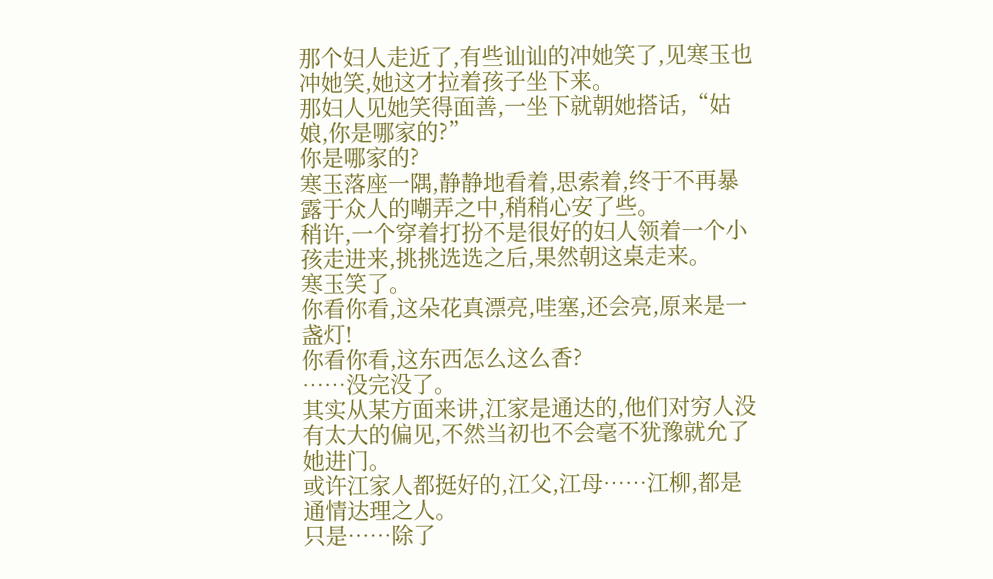那个妇人走近了,有些讪讪的冲她笑了,见寒玉也冲她笑,她这才拉着孩子坐下来。
那妇人见她笑得面善,一坐下就朝她搭话,“姑娘,你是哪家的?”
你是哪家的?
寒玉落座一隅,静静地看着,思索着,终于不再暴露于众人的嘲弄之中,稍稍心安了些。
稍许,一个穿着打扮不是很好的妇人领着一个小孩走进来,挑挑选选之后,果然朝这桌走来。
寒玉笑了。
你看你看,这朵花真漂亮,哇塞,还会亮,原来是一盏灯!
你看你看,这东西怎么这么香?
……没完没了。
其实从某方面来讲,江家是通达的,他们对穷人没有太大的偏见,不然当初也不会毫不犹豫就允了她进门。
或许江家人都挺好的,江父,江母……江柳,都是通情达理之人。
只是……除了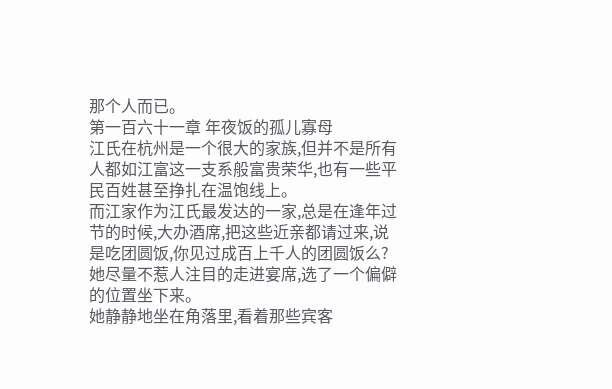那个人而已。
第一百六十一章 年夜饭的孤儿寡母
江氏在杭州是一个很大的家族,但并不是所有人都如江富这一支系般富贵荣华,也有一些平民百姓甚至挣扎在温饱线上。
而江家作为江氏最发达的一家,总是在逢年过节的时候,大办酒席,把这些近亲都请过来,说是吃团圆饭,你见过成百上千人的团圆饭么?
她尽量不惹人注目的走进宴席,选了一个偏僻的位置坐下来。
她静静地坐在角落里,看着那些宾客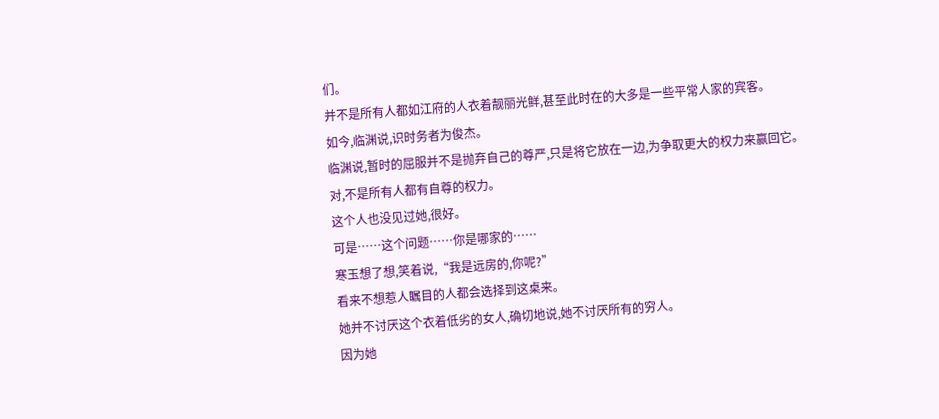们。
并不是所有人都如江府的人衣着靓丽光鲜,甚至此时在的大多是一些平常人家的宾客。
如今,临渊说,识时务者为俊杰。
临渊说,暂时的屈服并不是抛弃自己的尊严,只是将它放在一边,为争取更大的权力来赢回它。
对,不是所有人都有自尊的权力。
这个人也没见过她,很好。
可是……这个问题……你是哪家的……
寒玉想了想,笑着说,“我是远房的,你呢?”
看来不想惹人瞩目的人都会选择到这桌来。
她并不讨厌这个衣着低劣的女人,确切地说,她不讨厌所有的穷人。
因为她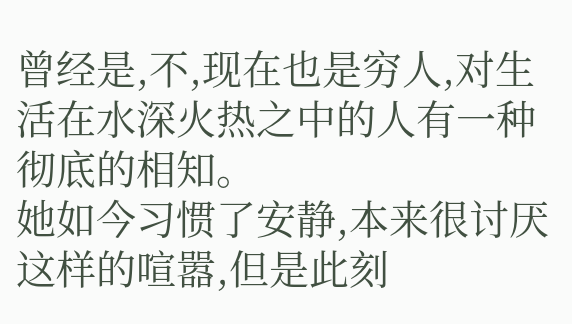曾经是,不,现在也是穷人,对生活在水深火热之中的人有一种彻底的相知。
她如今习惯了安静,本来很讨厌这样的喧嚣,但是此刻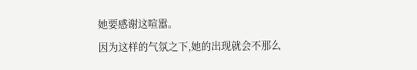她要感谢这喧嚣。
因为这样的气氛之下,她的出现就会不那么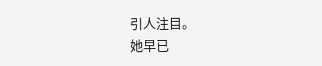引人注目。
她早已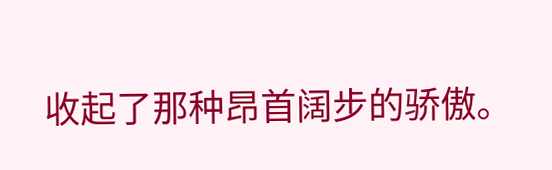收起了那种昂首阔步的骄傲。